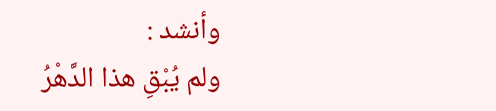وأنشد :
ولم يُبْقِ هذا الدَّهْرُ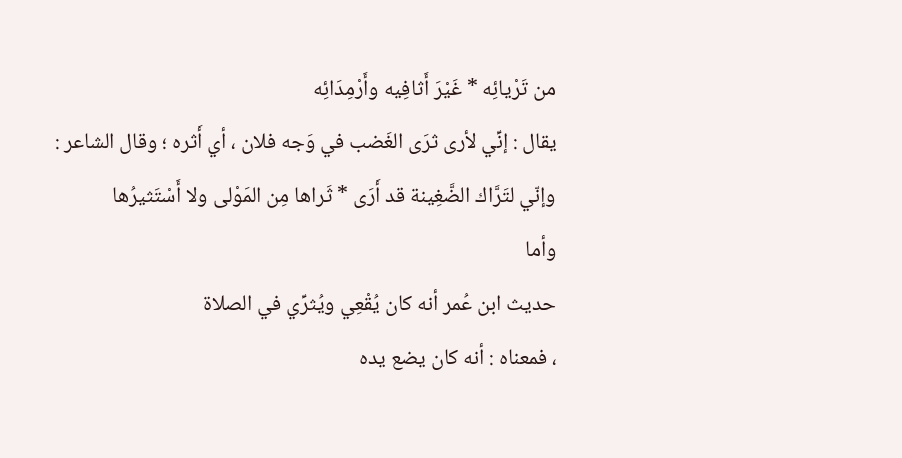من تَرْيائِه * غَيْرَ أَثافِيه وأَرْمِدَائِه
يقال : إنِّي لأرى ثرَى الغَضب في وَجه فلان ، أي أَثره ؛ وقال الشاعر :
وإنّي لتَرَّاك الضَّغِينة قد أَرَى * ثَراها مِن المَوْلى ولا أَسْتَثيرُها
وأما
حديث ابن عُمر أنه كان يُقْعِي ويُثرِّي في الصلاة
، فمعناه : أنه كان يضع يده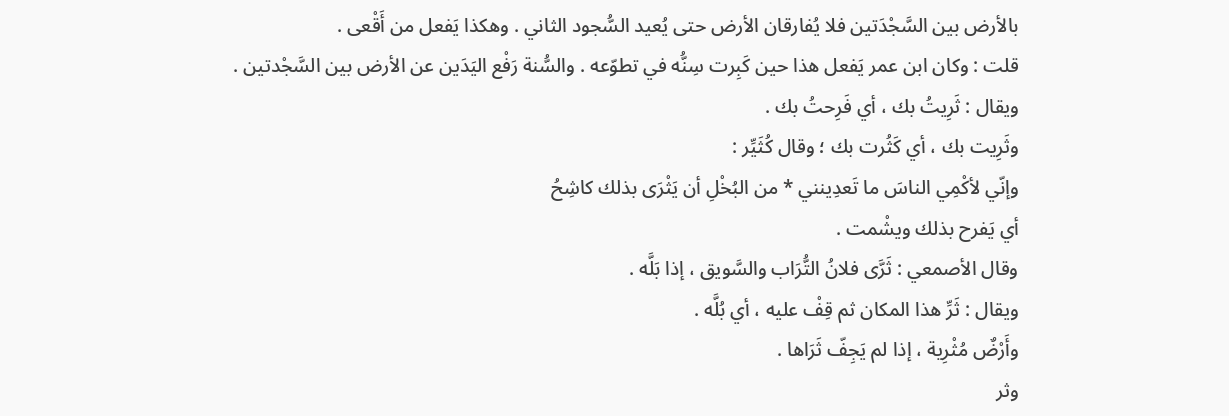بالأرض بين السَّجْدَتين فلا يُفارقان الأرض حتى يُعيد السُّجود الثاني . وهكذا يَفعل من أَقْعى .
قلت : وكان ابن عمر يَفعل هذا حين كَبِرت سِنُّه في تطوّعه . والسُّنة رَفْع اليَدَين عن الأرض بين السَّجْدتين .
ويقال : ثَرِيتُ بك ، أي فَرِحتُ بك .
وثَرِيت بك ، أي كَثُرت بك ؛ وقال كُثَيِّر :
وإنّي لأكْمِي الناسَ ما تَعدِينني * من البُخْلِ أن يَثْرَى بذلك كاشِحُ
أي يَفرح بذلك ويشْمت .
وقال الأصمعي : ثَرَّى فلانُ التُّرَاب والسَّويق ، إذا بَلَّه .
ويقال : ثَرِّ هذا المكان ثم قِفْ عليه ، أي بُلَّه .
وأَرْضٌ مُثْرِية ، إذا لم يَجِفّ ثَرَاها .
وثر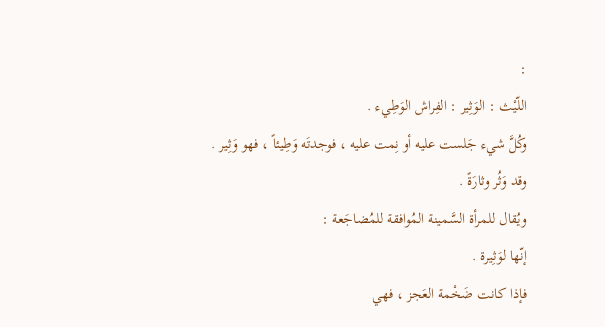:
اللّيْث : الوَثِير : الفِراش الوَطِيء .
وكُلَّ شيء جَلست عليه أو نِمت عليه ، فوجدتَه وَطِيئاً ، فهو وَثِير .
وقد وَثُر وثارَةً .
ويُقال للمرأة السَّمينة المُوافقة للمُضاجَعة :
إنّها لوَثِيرة .
فإذا كانت ضَخْمة العَجز ، فهي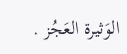الوَثيرة العَجُز .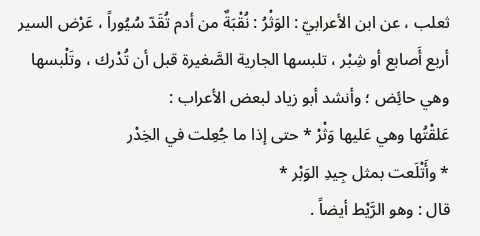ثعلب ، عن ابن الأعرابيّ : الوَثْرُ : نُقْبَةٌ من أدم تُقَدّ سُيُوراً ، عَرْض السير أربع أَصابع أو شِبْر ، تلبسها الجارية الصَّغيرة قبل أن تُدْرك ، وتَلْبسها وهي حائِض ؛ وأنشد أبو زياد لبعض الأعراب :
عَلقْتُها وهي عَليها وَثْرْ * حتى إذا ما جُعِلت في الخِدْر
* وأَتْلَعت بمثل جِيدِ الوَبْر *
قال : وهو الرَّيْط أيضاً .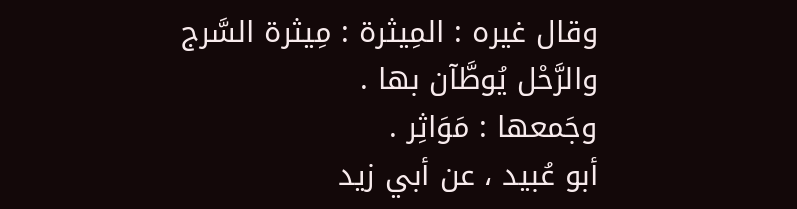وقال غيره : المِيثرة : مِيثرة السَّرج والرَّحْل يُوطَّآن بها .
وجَمعها : مَوَاثِر .
أبو عُبيد ، عن أبي زيد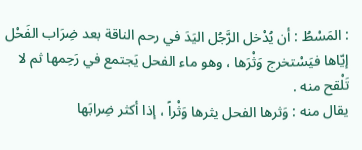: المَسْطُ : أن يُدْخل الرَّجُل اليَدَ في رحم الناقة بعد ضِرَاب الفَحْل إيّاها فيَسْتخرج وَثْرَها ، وهو ماء الفحل يَجتمع في رَحِمها ثم لا تَلْقح منه .
يقال منه : وَثرها الفحل يثرها وَثْراً ، إذا أكثر ضِرابَها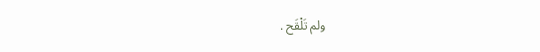ولم تَلْقَح .